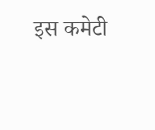इस कमेटी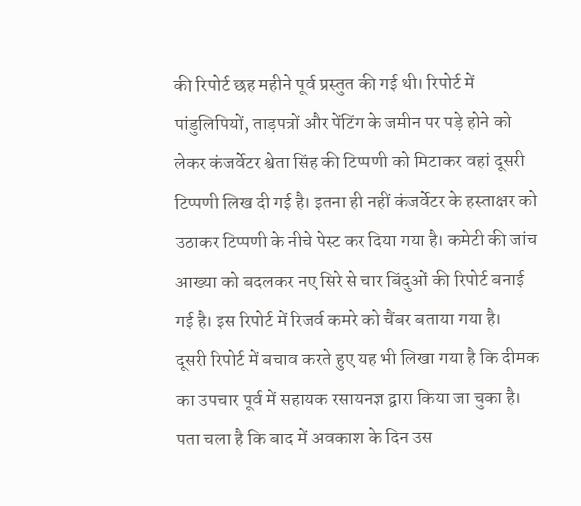की रिपोर्ट छह महीने पूर्व प्रस्तुत की गई थी। रिपोर्ट में पांडुलिपियों, ताड़पत्रों और पेंटिंग के जमीन पर पड़े होने को लेकर कंजर्वेटर श्वेता सिंह की टिप्पणी को मिटाकर वहां दूसरी टिप्पणी लिख दी गई है। इतना ही नहीं कंजर्वेटर के हस्ताक्षर को उठाकर टिप्पणी के नीचे पेस्ट कर दिया गया है। कमेटी की जांच आख्या को बदलकर नए सिरे से चार बिंदुओं की रिपोर्ट बनाई गई है। इस रिपोर्ट में रिजर्व कमरे को चैंबर बताया गया है।
दूसरी रिपोर्ट में बचाव करते हुए यह भी लिखा गया है कि दीमक का उपचार पूर्व में सहायक रसायनज्ञ द्वारा किया जा चुका है। पता चला है कि बाद में अवकाश के दिन उस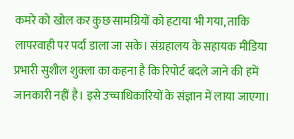कमरे को खोल कर कुछ सामग्रियों को हटाया भी गया, ताकि लापरवाही पर पर्दा डाला जा सके। संग्रहालय के सहायक मीडिया प्रभारी सुशील शुक्ला का कहना है कि रिपोर्ट बदले जाने की हमें जानकारी नहीं है। इसे उच्चाधिकारियों के संज्ञान में लाया जाएगा।